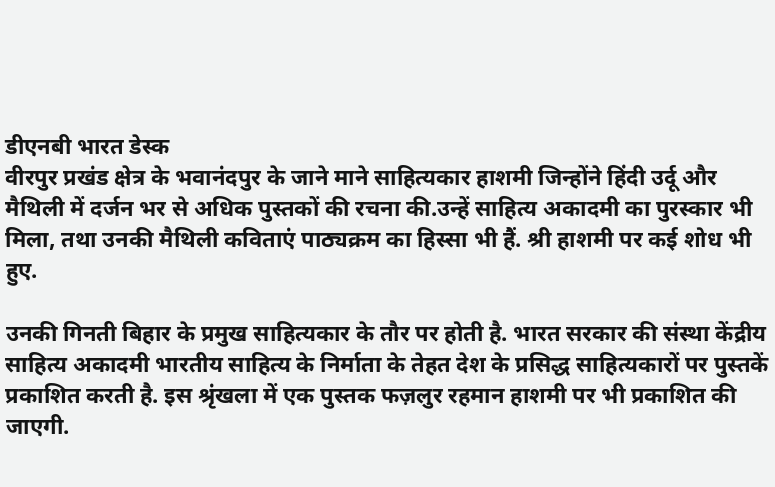डीएनबी भारत डेस्क
वीरपुर प्रखंड क्षेत्र के भवानंदपुर के जाने माने साहित्यकार हाशमी जिन्होंने हिंदी उर्दू और मैथिली में दर्जन भर से अधिक पुस्तकों की रचना की.उन्हें साहित्य अकादमी का पुरस्कार भी मिला, तथा उनकी मैथिली कविताएं पाठ्यक्रम का हिस्सा भी हैं. श्री हाशमी पर कई शोध भी हुए.

उनकी गिनती बिहार के प्रमुख साहित्यकार के तौर पर होती है. भारत सरकार की संस्था केंद्रीय साहित्य अकादमी भारतीय साहित्य के निर्माता के तेहत देश के प्रसिद्ध साहित्यकारों पर पुस्तकें प्रकाशित करती है. इस श्रृंखला में एक पुस्तक फज़लुर रहमान हाशमी पर भी प्रकाशित की जाएगी.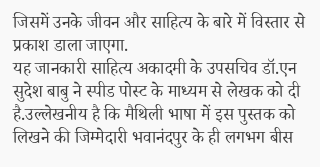जिसमें उनके जीवन और साहित्य के बारे में विस्तार से प्रकाश डाला जाएगा.
यह जानकारी साहित्य अकादमी के उपसचिव डॉ.एन सुदेश बाबु ने स्पीड पोस्ट के माध्यम से लेखक को दी है.उल्लेखनीय है कि मैथिली भाषा में इस पुस्तक को लिखने की जिम्मेदारी भवानंदपुर के ही लगभग बीस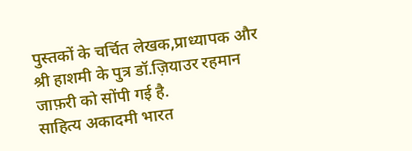पुस्तकों के चर्चित लेखक,प्राध्यापक और श्री हाशमी के पुत्र डॉ.ज़ियाउर रहमान जाफ़री को सोंपी गई है.
साहित्य अकादमी भारत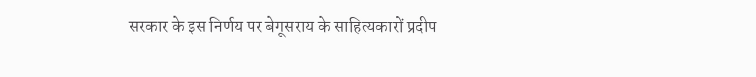सरकार के इस निर्णय पर बेगूसराय के साहित्यकारों प्रदीप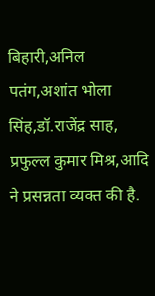बिहारी,अनिल पतंग,अशांत भोला सिंह,डॉ.राजेंद्र साह, प्रफुल्ल कुमार मिश्र,आदि ने प्रसन्नता व्यक्त की है.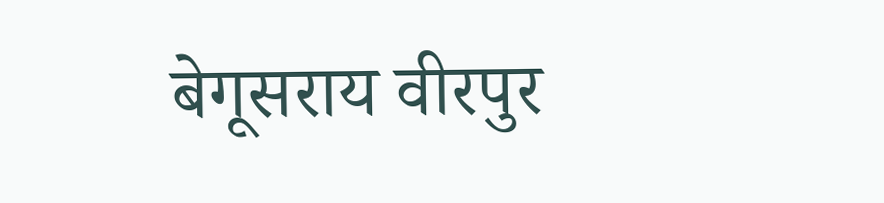बेगूसराय वीरपुर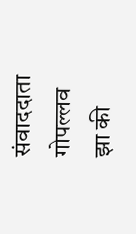संवाददाता गोपल्लव झा की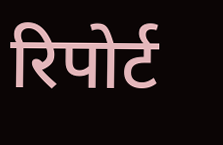रिपोर्ट